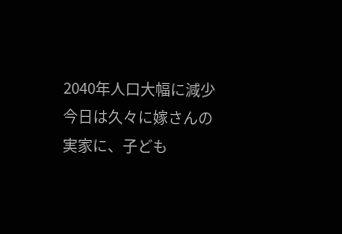2040年人口大幅に減少
今日は久々に嫁さんの実家に、子ども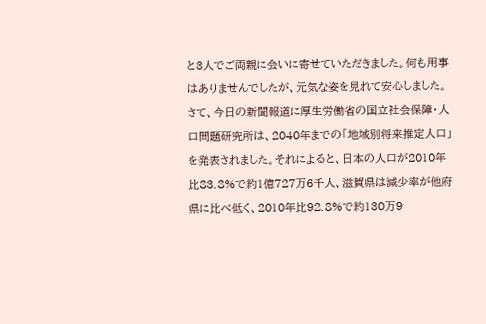と3人でご両親に会いに寄せていただきました。何も用事はありませんでしたが、元気な姿を見れて安心しました。
さて、今日の新聞報道に厚生労働省の国立社会保障・人口問題研究所は、2040年までの「地域別将来推定人口」を発表されました。それによると、日本の人口が2010年比83.8%で約1億727万6千人、滋賀県は減少率が他府県に比べ低く、2010年比92.8%で約130万9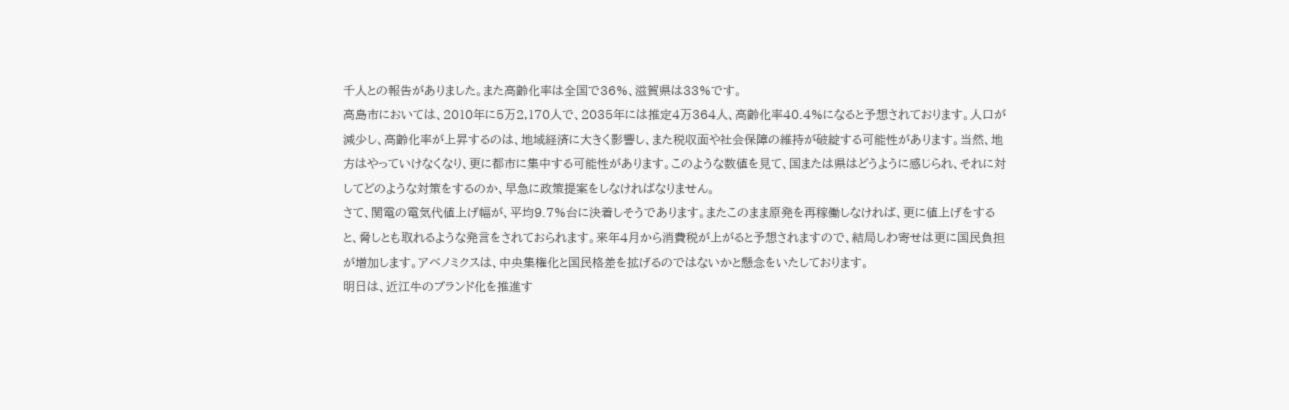千人との報告がありました。また高齢化率は全国で36%、滋賀県は33%です。
高島市においては、2010年に5万2,170人で、2035年には推定4万364人、高齢化率40.4%になると予想されております。人口が減少し、高齢化率が上昇するのは、地域経済に大きく影響し、また税収面や社会保障の維持が破綻する可能性があります。当然、地方はやっていけなくなり、更に都市に集中する可能性があります。このような数値を見て、国または県はどうように感じられ、それに対してどのような対策をするのか、早急に政策提案をしなければなりません。
さて、関電の電気代値上げ幅が、平均9.7%台に決着しそうであります。またこのまま原発を再稼働しなければ、更に値上げをすると、脅しとも取れるような発言をされておられます。来年4月から消費税が上がると予想されますので、結局しわ寄せは更に国民負担が増加します。アベノミクスは、中央集権化と国民格差を拡げるのではないかと懸念をいたしております。
明日は、近江牛のブランド化を推進す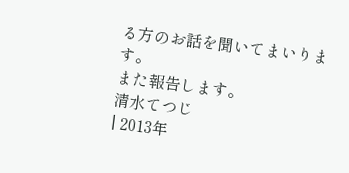る方のお話を聞いてまいります。
また報告します。
清水てつじ
| 2013年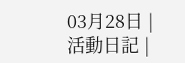03月28日 | 活動日記 |